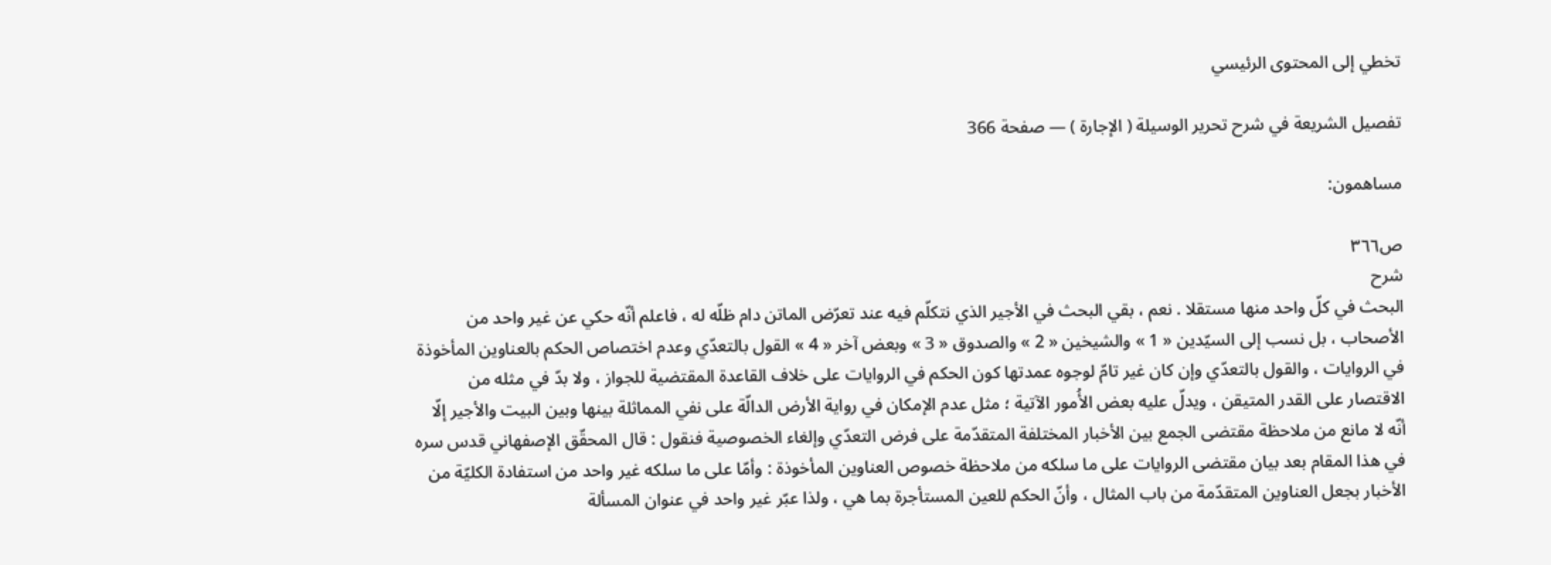تخطي إلى المحتوى الرئيسي

تفصيل الشريعة في شرح تحرير الوسيلة ( الإجارة ) — صفحة 366

مساهمون:

ص٣٦٦
شرح
البحث في كلّ واحد منها مستقلا . نعم ، بقي البحث في الأجير الذي نتكلّم فيه عند تعرّض الماتن دام ظلّه له ، فاعلم أنّه حكي عن غير واحد من الأصحاب ، بل نسب إلى السيّدين « 1 » والشيخين « 2 » والصدوق « 3 » وبعض آخر « 4 » القول بالتعدّي وعدم اختصاص الحكم بالعناوين المأخوذة في الروايات ، والقول بالتعدّي وإن كان غير تامّ لوجوه عمدتها كون الحكم في الروايات على خلاف القاعدة المقتضية للجواز ، ولا بدّ في مثله من الاقتصار على القدر المتيقن ، ويدلّ عليه بعض الأُمور الآتية ؛ مثل عدم الإمكان في رواية الأرض الدالّة على نفي المماثلة بينها وبين البيت والأجير إلّا أنّه لا مانع من ملاحظة مقتضى الجمع بين الأخبار المختلفة المتقدّمة على فرض التعدّي وإلغاء الخصوصية فنقول : قال المحقّق الإصفهاني قدس سره في هذا المقام بعد بيان مقتضى الروايات على ما سلكه من ملاحظة خصوص العناوين المأخوذة : وأمّا على ما سلكه غير واحد من استفادة الكليّة من الأخبار بجعل العناوين المتقدّمة من باب المثال ، وأنّ الحكم للعين المستأجرة بما هي ، ولذا عبّر غير واحد في عنوان المسألة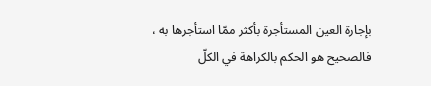بإجارة العين المستأجرة بأكثر ممّا استأجرها به ، فالصحيح هو الحكم بالكراهة في الكلّ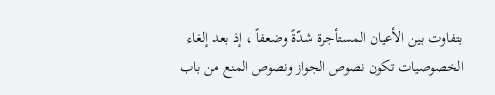بتفاوت بين الأعيان المستأجرة شدّةً وضعفاً ، إذ بعد إلغاء الخصوصيات تكون نصوص الجواز ونصوص المنع من باب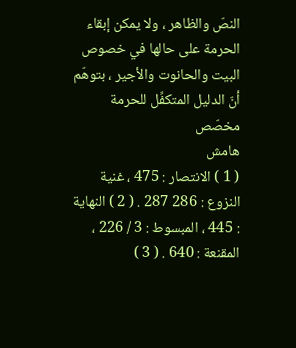النصّ والظاهر ، ولا يمكن إبقاء الحرمة على حالها في خصوص البيت والحانوت والأجير ، بتوهّم أنّ الدليل المتكفِّل للحرمة مخصّص
هامش
( 1 ) الانتصار : 475 ، غنية النزوع : 286 287 . ( 2 ) النهاية : 445 ، المبسوط : 3 / 226 ، المقنعة : 640 . ( 3 )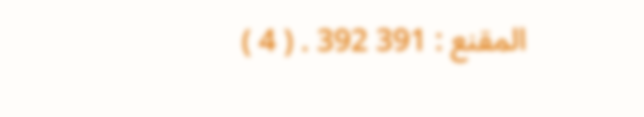المقنع : 391 392 . ( 4 )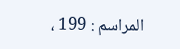المراسم : 199 ،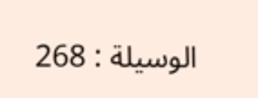الوسيلة : 268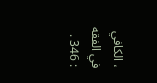، الكافي في الفقه : 346 .